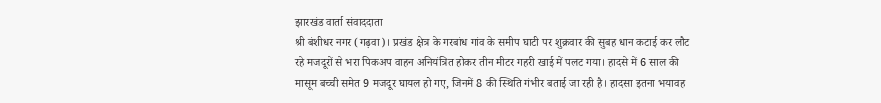झारखंड वार्ता संवाददाता
श्री बंशीधर नगर (गढ़वा)। प्रखंड क्षेत्र के गरबांध गांव के समीप घाटी पर शुक्रवार की सुबह धान कटाई कर लौट रहे मजदूरों से भरा पिकअप वाहन अनियंत्रित होकर तीन मीटर गहरी खाई में पलट गया। हादसे में 6 साल की मासूम बच्ची समेत 9 मजदूर घायल हो गए, जिनमें 8 की स्थिति गंभीर बताई जा रही है। हादसा इतना भयावह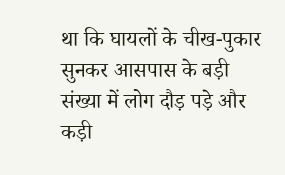था कि घायलों के चीख-पुकार सुनकर आसपास के बड़ी संख्या में लोग दौड़ पड़े और कड़ी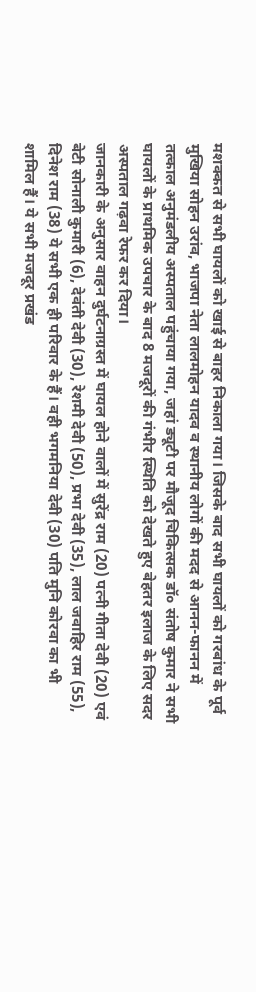मशक्कत से सभी घायलों को खाई से बाहर निकाला गया। जिसके बाद सभी घायलों को गरबांध के पूर्व मुखिया सोहन उरांव, भाजपा नेता लालमोहन यादव व स्थानीय लोगों की मदद से आनन-फानन में तत्काल अनुमंडलीय अस्पताल पहुंचाया गया, जहां ड्यूटी पर मौजूद चिकित्सक डॉ० संतोष कुमार ने सभी घायलों के प्राथमिक उपचार के बाद 8 मजदूरों की गंभीर स्थिति को देखते हुए बेहतर इलाज के लिए सदर अस्पताल गढ़वा रेफर कर दिया।
जानकारी के अनुसार वाहन दुर्घटनाग्रस्त में घायल होने वालों में सुरेंद्र राम (20) पत्नी गीता देवी (20) एवं बेटी सोनाली कुमारी (6), देवंती देवी (30), रेशमी देवी (50), प्रभा देवी (35), लाल जवाहिर राम (55), दिनेश राम (38) ये सभी एक ही परिवार के हैं। वही भगमनिया देवी (30) पति मुनि कोरवा का भी शामिल हैं। ये सभी मजदूर प्रखंड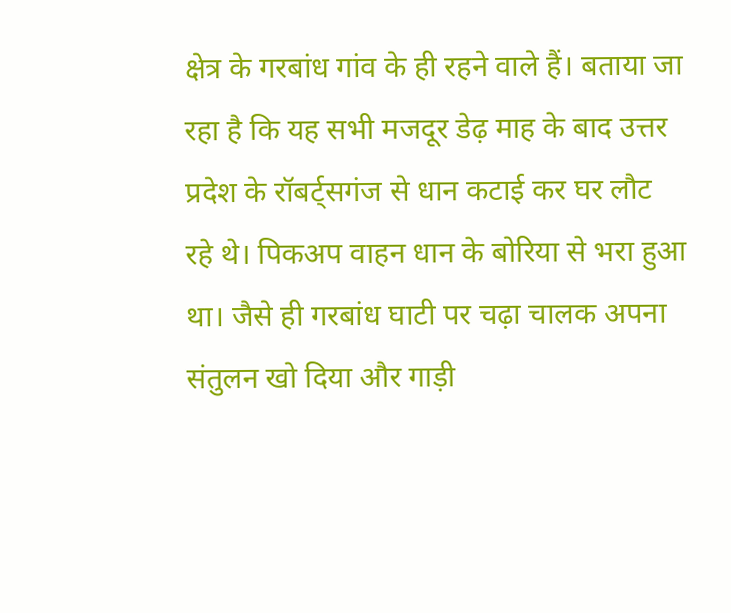क्षेत्र के गरबांध गांव के ही रहने वाले हैं। बताया जा रहा है कि यह सभी मजदूर डेढ़ माह के बाद उत्तर प्रदेश के रॉबर्ट्सगंज से धान कटाई कर घर लौट रहे थे। पिकअप वाहन धान के बोरिया से भरा हुआ था। जैसे ही गरबांध घाटी पर चढ़ा चालक अपना संतुलन खो दिया और गाड़ी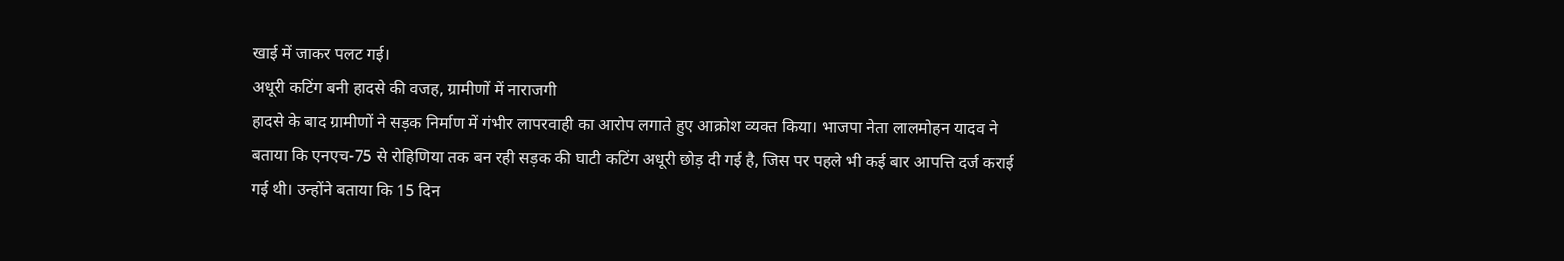खाई में जाकर पलट गई।
अधूरी कटिंग बनी हादसे की वजह, ग्रामीणों में नाराजगी
हादसे के बाद ग्रामीणों ने सड़क निर्माण में गंभीर लापरवाही का आरोप लगाते हुए आक्रोश व्यक्त किया। भाजपा नेता लालमोहन यादव ने बताया कि एनएच-75 से रोहिणिया तक बन रही सड़क की घाटी कटिंग अधूरी छोड़ दी गई है, जिस पर पहले भी कई बार आपत्ति दर्ज कराई गई थी। उन्होंने बताया कि 15 दिन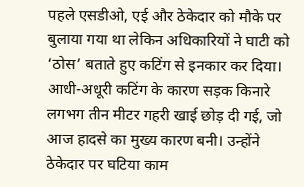पहले एसडीओ, एई और ठेकेदार को मौके पर बुलाया गया था लेकिन अधिकारियों ने घाटी को ‘ठोस’ बताते हुए कटिंग से इनकार कर दिया। आधी-अधूरी कटिंग के कारण सड़क किनारे लगभग तीन मीटर गहरी खाई छोड़ दी गई, जो आज हादसे का मुख्य कारण बनी। उन्होंने ठेकेदार पर घटिया काम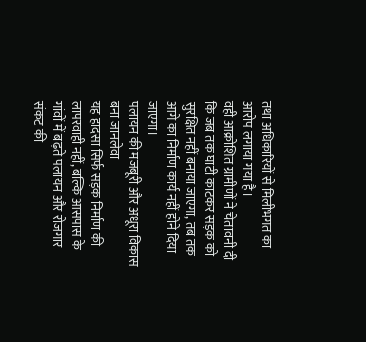तथा अधिकारियों से मिलीभगत का आरोप लगाया गया है।
वही आक्रोशित ग्रामीणों ने चेतावनी दी कि जब तक घाटी काटकर सड़क को सुरक्षित नहीं बनाया जाएगा, तब तक आगे का निर्माण कार्य नहीं होने दिया जाएगा।
पलायन की मजबूरी और अधूरा विकास बना जानलेवा
यह हादसा सिर्फ सड़क निर्माण की लापरवाही नहीं, बल्कि आसपास के गांवों में बढ़ते पलायन और रोजगार संकट की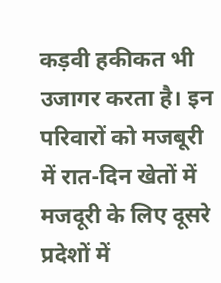कड़वी हकीकत भी उजागर करता है। इन परिवारों को मजबूरी में रात-दिन खेतों में मजदूरी के लिए दूसरे प्रदेशों में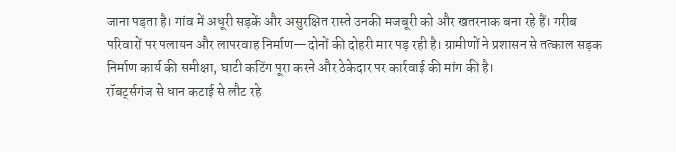जाना पड़ता है। गांव में अधूरी सड़कें और असुरक्षित रास्ते उनकी मजबूरी को और खतरनाक बना रहे हैं। गरीब परिवारों पर पलायन और लापरवाह निर्माण—दोनों की दोहरी मार पड़ रही है। ग्रामीणों ने प्रशासन से तत्काल सड़क निर्माण कार्य की समीक्षा, घाटी कटिंग पूरा करने और ठेकेदार पर कार्रवाई की मांग की है।
रॉबर्ट्सगंज से धान कटाई से लौट रहे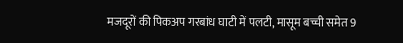मजदूरों की पिकअप गरबांध घाटी में पलटी, मासूम बच्ची समेत 9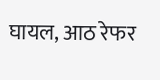घायल, आठ रेफर